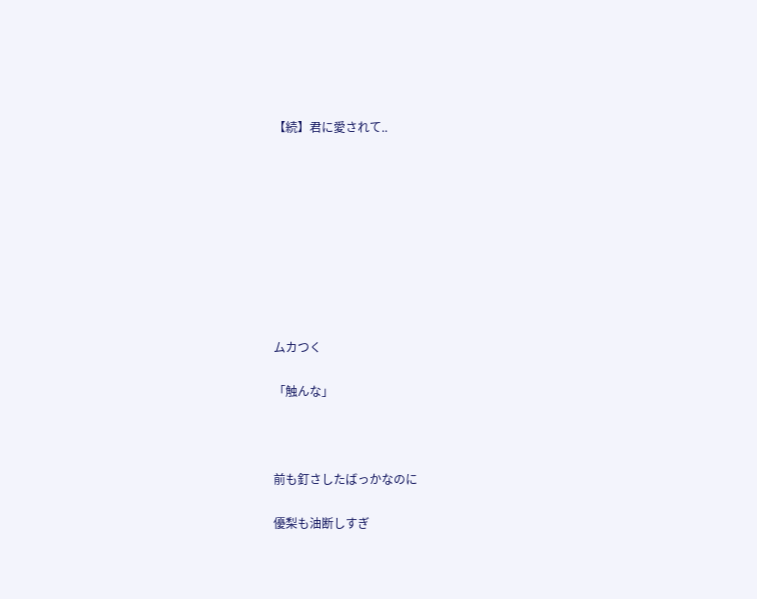【続】君に愛されて..









ムカつく

「触んな」



前も釘さしたばっかなのに

優梨も油断しすぎ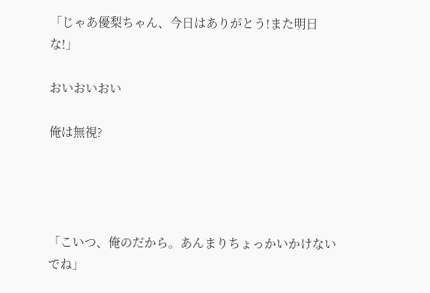「じゃあ優梨ちゃん、今日はありがとう!また明日な!」

おいおいおい

俺は無視?




「こいつ、俺のだから。あんまりちょっかいかけないでね」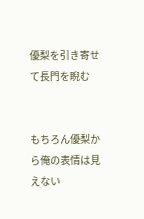優梨を引き寄せて長門を睨む


もちろん優梨から俺の表情は見えない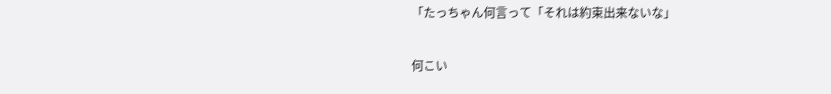「たっちゃん何言って「それは約束出来ないな」

何こい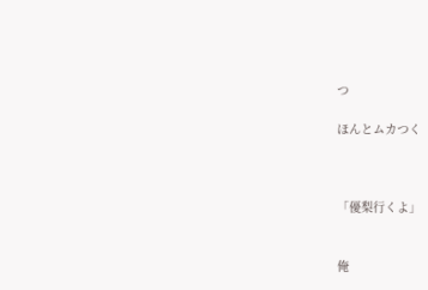つ

ほんとムカつく



「優梨行くよ」


俺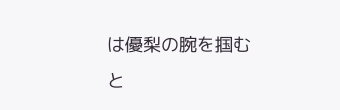は優梨の腕を掴むと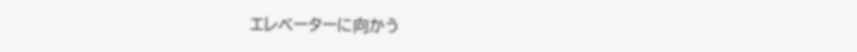エレベーターに向かう